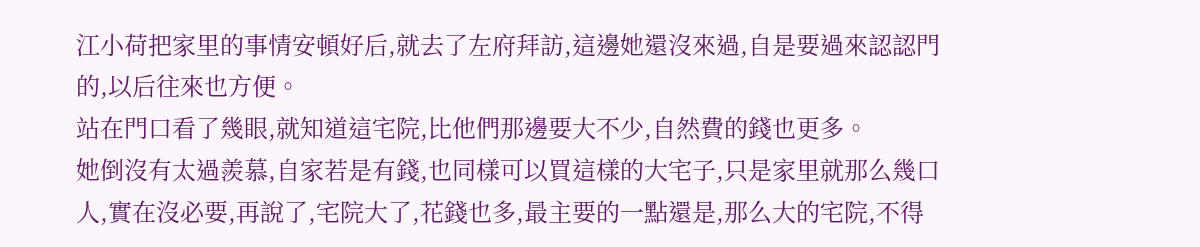江小荷把家里的事情安頓好后,就去了左府拜訪,這邊她還沒來過,自是要過來認認門的,以后往來也方便。
站在門口看了幾眼,就知道這宅院,比他們那邊要大不少,自然費的錢也更多。
她倒沒有太過羨慕,自家若是有錢,也同樣可以買這樣的大宅子,只是家里就那么幾口人,實在沒必要,再說了,宅院大了,花錢也多,最主要的一點還是,那么大的宅院,不得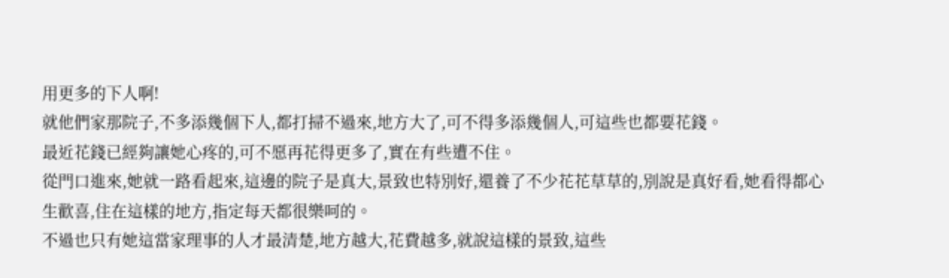用更多的下人啊!
就他們家那院子,不多添幾個下人,都打掃不過來,地方大了,可不得多添幾個人,可這些也都要花錢。
最近花錢已經夠讓她心疼的,可不愿再花得更多了,實在有些遭不住。
從門口進來,她就一路看起來,這邊的院子是真大,景致也特別好,還養了不少花花草草的,別說是真好看,她看得都心生歡喜,住在這樣的地方,指定每天都很樂呵的。
不過也只有她這當家理事的人才最清楚,地方越大,花費越多,就說這樣的景致,這些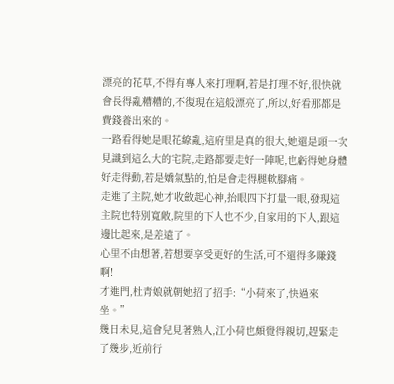漂亮的花草,不得有專人來打理啊,若是打理不好,很快就會長得亂糟糟的,不復現在這般漂亮了,所以,好看那都是費錢養出來的。
一路看得她是眼花繚亂,這府里是真的很大,她還是頭一次見識到這么大的宅院,走路都要走好一陣呢,也虧得她身體好走得動,若是嬌氣點的,怕是會走得腿軟腳痛。
走進了主院,她才收斂起心神,抬眼四下打量一眼,發現這主院也特別寬敞,院里的下人也不少,自家用的下人,跟這邊比起來,是差遠了。
心里不由想著,若想要享受更好的生活,可不還得多賺錢啊!
才進門,杜青娘就朝她招了招手:“小荷來了,快過來坐。”
幾日未見,這會兒見著熟人,江小荷也頗覺得親切,趕緊走了幾步,近前行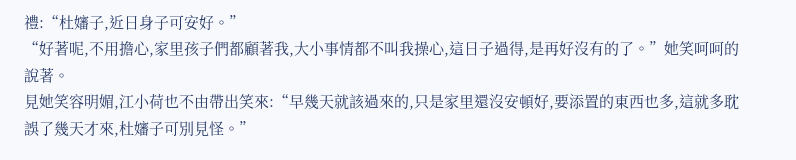禮:“杜嬸子,近日身子可安好。”
“好著呢,不用擔心,家里孩子們都顧著我,大小事情都不叫我操心,這日子過得,是再好沒有的了。”她笑呵呵的說著。
見她笑容明媚,江小荷也不由帶出笑來:“早幾天就該過來的,只是家里還沒安頓好,要添置的東西也多,這就多耽誤了幾天才來,杜嬸子可別見怪。”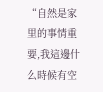“自然是家里的事情重要,我這邊什么時候有空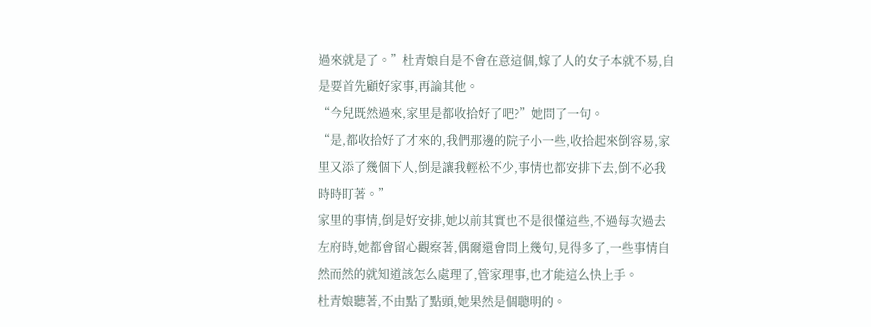過來就是了。”杜青娘自是不會在意這個,嫁了人的女子本就不易,自是要首先顧好家事,再論其他。
“今兒既然過來,家里是都收拾好了吧?”她問了一句。
“是,都收拾好了才來的,我們那邊的院子小一些,收拾起來倒容易,家里又添了幾個下人,倒是讓我輕松不少,事情也都安排下去,倒不必我時時盯著。”
家里的事情,倒是好安排,她以前其實也不是很懂這些,不過每次過去左府時,她都會留心觀察著,偶爾還會問上幾句,見得多了,一些事情自然而然的就知道該怎么處理了,管家理事,也才能這么快上手。
杜青娘聽著,不由點了點頭,她果然是個聰明的。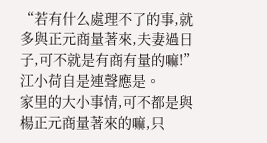“若有什么處理不了的事,就多與正元商量著來,夫妻過日子,可不就是有商有量的嘛!”
江小荷自是連聲應是。
家里的大小事情,可不都是與楊正元商量著來的嘛,只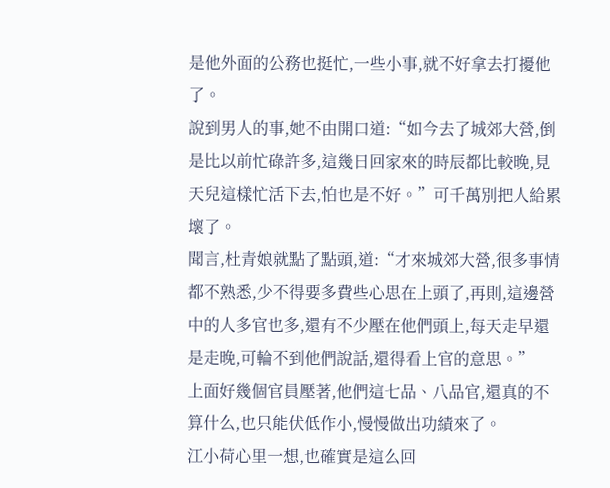是他外面的公務也挺忙,一些小事,就不好拿去打擾他了。
說到男人的事,她不由開口道:“如今去了城郊大營,倒是比以前忙碌許多,這幾日回家來的時辰都比較晚,見天兒這樣忙活下去,怕也是不好。”可千萬別把人給累壞了。
聞言,杜青娘就點了點頭,道:“才來城郊大營,很多事情都不熟悉,少不得要多費些心思在上頭了,再則,這邊營中的人多官也多,還有不少壓在他們頭上,每天走早還是走晚,可輪不到他們說話,還得看上官的意思。”
上面好幾個官員壓著,他們這七品、八品官,還真的不算什么,也只能伏低作小,慢慢做出功績來了。
江小荷心里一想,也確實是這么回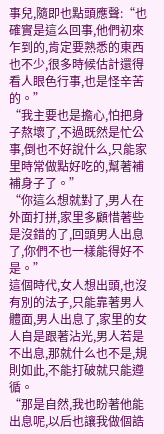事兒,隨即也點頭應聲:“也確實是這么回事,他們初來乍到的,肯定要熟悉的東西也不少,很多時候估計還得看人眼色行事,也是怪辛苦的。”
“我主要也是擔心,怕把身子熬壞了,不過既然是忙公事,倒也不好說什么,只能家里時常做點好吃的,幫著補補身子了。”
“你這么想就對了,男人在外面打拼,家里多顧惜著些是沒錯的了,回頭男人出息了,你們不也一樣能得好不是。”
這個時代,女人想出頭,也沒有別的法子,只能靠著男人體面,男人出息了,家里的女人自是跟著沾光,男人若是不出息,那就什么也不是,規則如此,不能打破就只能遵循。
“那是自然,我也盼著他能出息呢,以后也讓我做個誥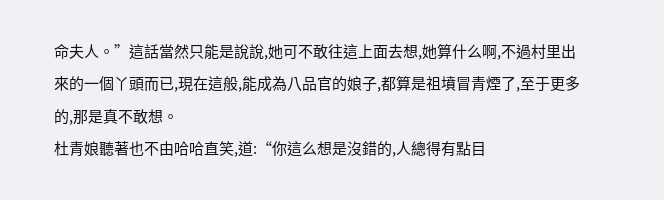命夫人。”這話當然只能是說說,她可不敢往這上面去想,她算什么啊,不過村里出來的一個丫頭而已,現在這般,能成為八品官的娘子,都算是祖墳冒青煙了,至于更多的,那是真不敢想。
杜青娘聽著也不由哈哈直笑,道:“你這么想是沒錯的,人總得有點目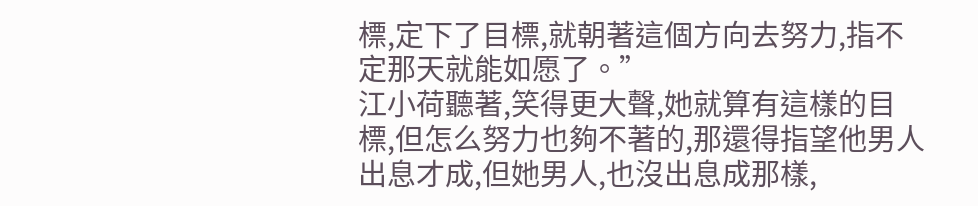標,定下了目標,就朝著這個方向去努力,指不定那天就能如愿了。”
江小荷聽著,笑得更大聲,她就算有這樣的目標,但怎么努力也夠不著的,那還得指望他男人出息才成,但她男人,也沒出息成那樣,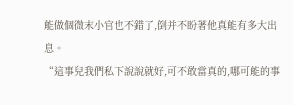能做個微末小官也不錯了,倒并不盼著他真能有多大出息。
“這事兒我們私下說說就好,可不敢當真的,哪可能的事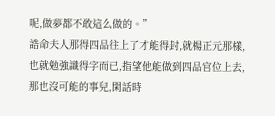呢,做夢都不敢這么做的。”
誥命夫人那得四品往上了才能得封,就楊正元那樣,也就勉強識得字而已,指望他能做到四品官位上去,那也沒可能的事兒,閑話時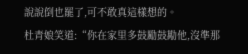說說倒也罷了,可不敢真這樣想的。
杜青娘笑道:“你在家里多鼓勵鼓勱他,沒準那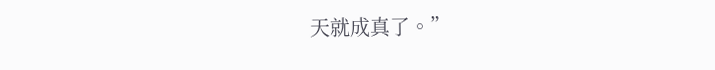天就成真了。”